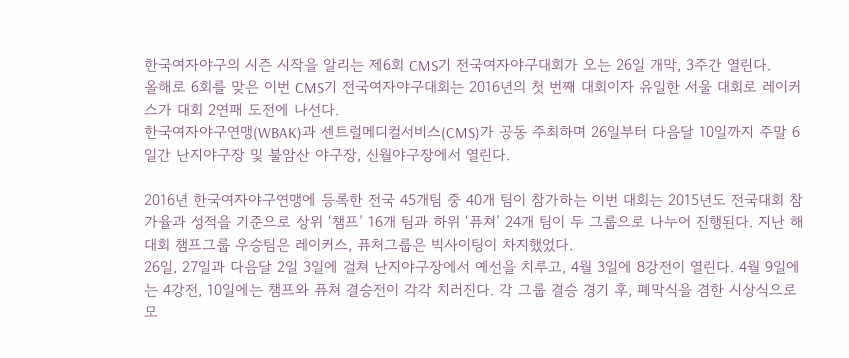한국여자야구의 시즌 시작을 알리는 제6회 CMS기 전국여자야구대회가 오는 26일 개막, 3주간 열린다.
올해로 6회를 맞은 이번 CMS기 전국여자야구대회는 2016년의 첫 번째 대회이자 유일한 서울 대회로 레이커스가 대회 2연패 도전에 나선다.
한국여자야구연맹(WBAK)과 센트럴메디컬서비스(CMS)가 공동 주최하며 26일부터 다음달 10일까지 주말 6일간 난지야구장 및 불암산 야구장, 신월야구장에서 열린다.

2016년 한국여자야구연맹에 등록한 전국 45개팀 중 40개 팀이 참가하는 이번 대회는 2015년도 전국대회 참가율과 성적을 기준으로 상위 ‘챔프’ 16개 팀과 하위 ‘퓨쳐’ 24개 팀이 두 그룹으로 나누어 진행된다. 지난 해 대회 챔프그룹 우승팀은 레이커스, 퓨처그룹은 빅사이팅이 차지했었다.
26일, 27일과 다음달 2일 3일에 걸쳐 난지야구장에서 예선을 치루고, 4월 3일에 8강전이 열린다. 4월 9일에는 4강전, 10일에는 챔프와 퓨쳐 결승전이 각각 치러진다. 각 그룹 결승 경기 후, 폐막식을 겸한 시상식으로 모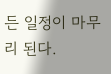든 일정이 마무리 된다.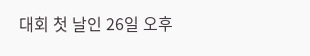대회 첫 날인 26일 오후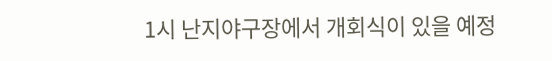1시 난지야구장에서 개회식이 있을 예정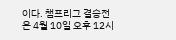이다. 챔프리그 결승전은 4월 10일 오후 12시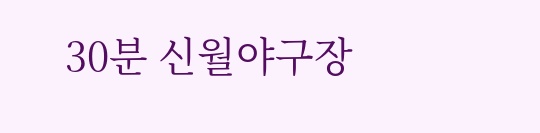30분 신월야구장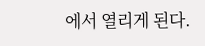에서 열리게 된다.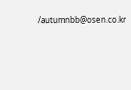/autumnbb@osen.co.kr